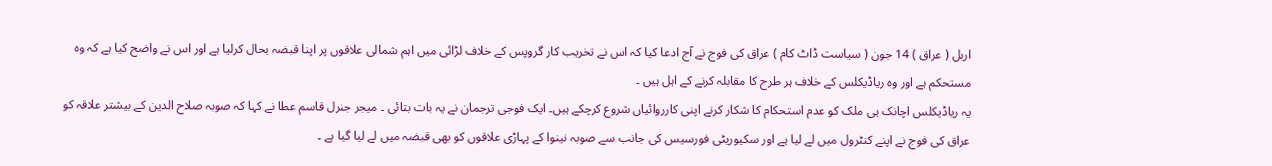اربل ( عراق ) 14 جون ( سیاست ڈاٹ کام ) عراق کی فوج نے آج ادعا کیا کہ اس نے تخریب کار گروپس کے خلاف لڑائی میں اہم شمالی علاقوں پر اپنا قبضہ بحال کرلیا ہے اور اس نے واضح کیا ہے کہ وہ مستحکم ہے اور وہ ریاڈیکلس کے خلاف ہر طرح کا مقابلہ کرنے کے اہل ہیں ۔
یہ ریاڈیکلس اچانک ہی ملک کو عدم استحکام کا شکار کرنے اپنی کارروائیاں شروع کرچکے ہیں۔ ایک فوجی ترجمان نے یہ بات بتائی ۔ میجر جنرل قاسم عطا نے کہا کہ صوبہ صلاح الدین کے بیشتر علاقہ کو عراق کی فوج نے اپنے کنٹرول میں لے لیا ہے اور سکیوریٹی فورسیس کی جانب سے صوبہ نینوا کے پہاڑی علاقوں کو بھی قبضہ میں لے لیا گیا ہے ۔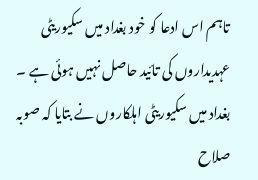تاہم اس ادعا کو خود بغداد میں سکیوریٹی عہدیداروں کی تائید حاصل نہیں ہوئی ہے ۔ بغداد میں سکیوریٹی اہلکاروں نے بتایا کہ صوبہ صلاح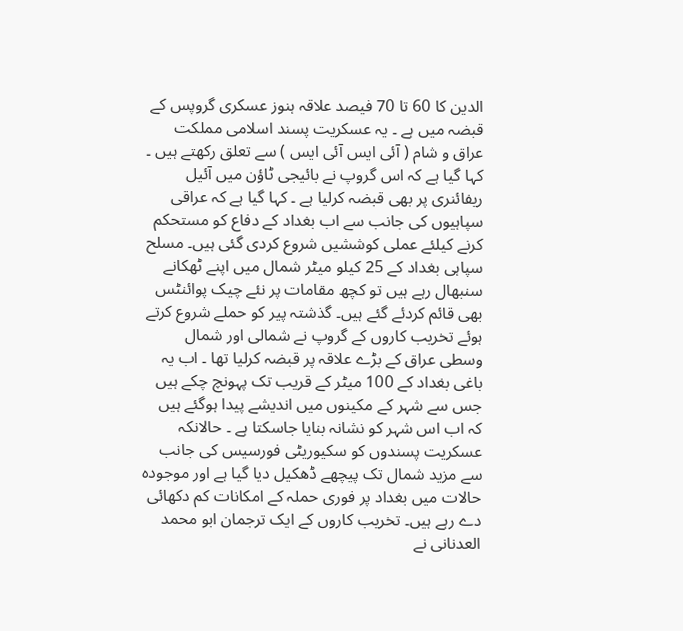الدین کا 60 تا 70 فیصد علاقہ ہنوز عسکری گروپس کے قبضہ میں ہے ۔ یہ عسکریت پسند اسلامی مملکت عراق و شام ( آئی ایس آئی ایس ) سے تعلق رکھتے ہیں ۔
کہا گیا ہے کہ اس گروپ نے بائیجی ٹاؤن میں آئیل ریفائنری پر بھی قبضہ کرلیا ہے ۔ کہا گیا ہے کہ عراقی سپاہیوں کی جانب سے اب بغداد کے دفاع کو مستحکم کرنے کیلئے عملی کوششیں شروع کردی گئی ہیں۔ مسلح سپاہی بغداد کے 25 کیلو میٹر شمال میں اپنے ٹھکانے سنبھال رہے ہیں تو کچھ مقامات پر نئے چیک پوائنٹس بھی قائم کردئے گئے ہیں۔ گذشتہ پیر کو حملے شروع کرتے ہوئے تخریب کاروں کے گروپ نے شمالی اور شمال وسطی عراق کے بڑے علاقہ پر قبضہ کرلیا تھا ۔ اب یہ باغی بغداد کے 100 میٹر کے قریب تک پہونچ چکے ہیں جس سے شہر کے مکینوں میں اندیشے پیدا ہوگئے ہیں کہ اب اس شہر کو نشانہ بنایا جاسکتا ہے ۔ حالانکہ عسکریت پسندوں کو سکیوریٹی فورسیس کی جانب سے مزید شمال تک پیچھے ڈھکیل دیا گیا ہے اور موجودہ حالات میں بغداد پر فوری حملہ کے امکانات کم دکھائی دے رہے ہیں۔ تخریب کاروں کے ایک ترجمان ابو محمد العدنانی نے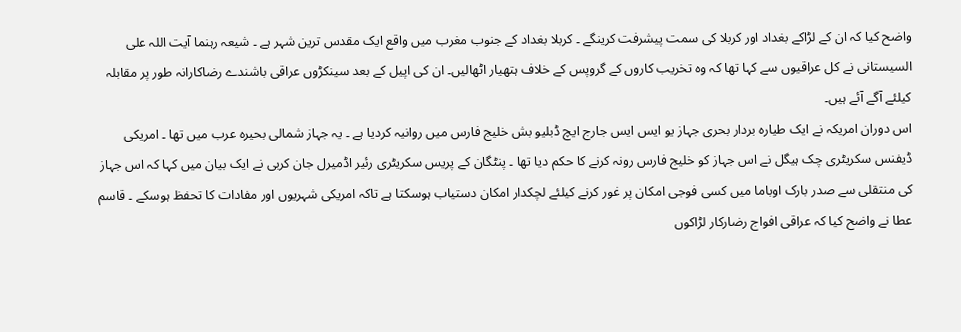واضح کیا کہ ان کے لڑاکے بغداد اور کربلا کی سمت پیشرفت کرینگے ۔ کربلا بغداد کے جنوب مغرب میں واقع ایک مقدس ترین شہر ہے ۔ شیعہ رہنما آیت اللہ علی السیستانی نے کل عراقیوں سے کہا تھا کہ وہ تخریب کاروں کے گروپس کے خلاف ہتھیار اٹھالیں۔ ان کی اپیل کے بعد سینکڑوں عراقی باشندے رضاکارانہ طور پر مقابلہ کیلئے آگے آئے ہیں۔
اس دوران امریکہ نے ایک طیارہ بردار بحری جہاز یو ایس ایس جارج ایچ ڈبلیو بش خلیج فارس میں روانیہ کردیا ہے ۔ یہ جہاز شمالی بحیرہ عرب میں تھا ۔ امریکی ڈیفنس سکریٹری چک ہیگل نے اس جہاز کو خلیج فارس رونہ کرنے کا حکم دیا تھا ۔ پنٹگان کے پریس سکریٹری رئیر اڈمیرل جان کربی نے ایک بیان میں کہا کہ اس جہاز کی منتقلی سے صدر بارک اوباما میں کسی فوجی امکان پر غور کرنے کیلئے لچکدار امکان دستیاب ہوسکتا ہے تاکہ امریکی شہریوں اور مفادات کا تحفظ ہوسکے ۔ قاسم عطا نے واضح کیا کہ عراقی افواج رضارکار لڑاکوں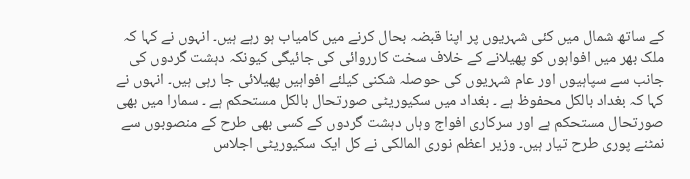کے ساتھ شمال میں کئی شہریوں پر اپنا قبضہ بحال کرنے میں کامیاب ہو رہے ہیں۔ انہوں نے کہا کہ ملک بھر میں افواہوں کو پھیلانے کے خلاف سخت کارروائی کی جائیگی کیونکہ دہشت گردوں کی جانب سے سپاہیوں اور عام شہریوں کی حوصلہ شکنی کیلئے افواہیں پھیلائی جا رہی ہیں۔ انہوں نے کہا کہ بغداد بالکل محفوظ ہے ۔ بغداد میں سکیوریٹی صورتحال بالکل مستحکم ہے ۔ سمارا میں بھی صورتحال مستحکم ہے اور سرکاری افواج وہاں دہشت گردوں کے کسی بھی طرح کے منصوبوں سے نمٹنے پوری طرح تیار ہیں۔ وزیر اعظم نوری المالکی نے کل ایک سکیوریٹی اجلاس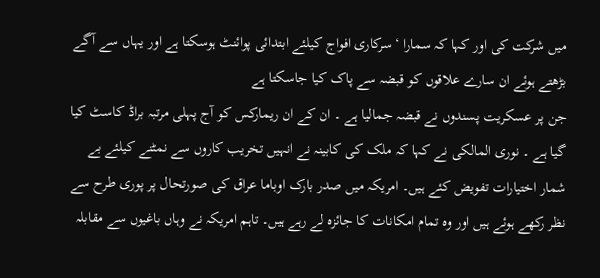میں شرکت کی اور کہا کہ سمارا ‘ سرکاری افواج کیلئے ابتدائی پوائنٹ ہوسکتا ہے اور یہاں سے آگے بڑھتے ہوئے ان سارے علاقوں کو قبضہ سے پاک کیا جاسکتا ہے
جن پر عسکریت پسندوں نے قبضہ جمالیا ہے ۔ ان کے ان ریمارکس کو آج پہلی مرتبہ براڈ کاسٹ کیا گیا ہے ۔ نوری المالکی نے کہا کہ ملک کی کابینہ نے انہیں تخریب کاروں سے نمٹنے کیلئے بے شمار اختیارات تفویض کئے ہیں۔ امریکہ میں صدر بارک اوباما عراق کی صورتحال پر پوری طرح سے نظر رکھے ہوئے ہیں اور وہ تمام امکانات کا جائزہ لے رہے ہیں۔ تاہم امریکہ نے وہاں باغیوں سے مقابلہ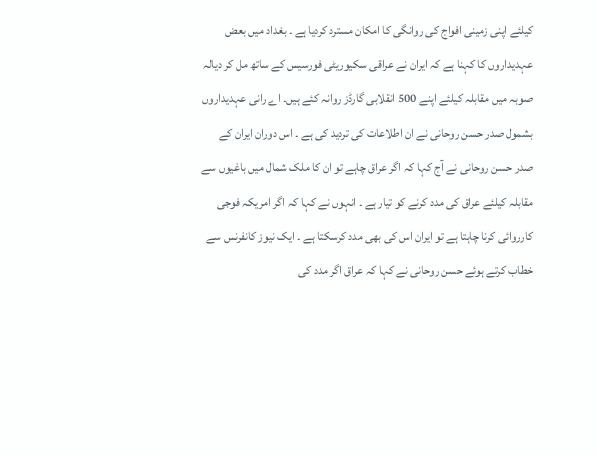کیلئے اپنی زمینی افواج کی روانگی کا امکان مسترد کردیا ہے ۔ بغداد میں بعض عہدیداروں کا کہنا ہے کہ ایران نے عراقی سکیوریٹی فورسیس کے ساتھ مل کر دیالہ صوبہ میں مقابلہ کیلئے اپنے 500 انقلابی گارڈز روانہ کئے ہیں۔ اے رانی عہدیداروں بشمول صدر حسن روحانی نے ان اطلاعات کی تردید کی ہے ۔ اس دوران ایران کے صدر حسن روحانی نے آج کہا کہ اگر عراق چاہے تو ان کا ملک شمال میں باغیوں سے مقابلہ کیلئے عراق کی مدد کرنے کو تیار ہے ۔ انہوں نے کہا کہ اگر امریکہ فوجی کارروائی کرنا چاہتا ہے تو ایران اس کی بھی مدد کرسکتا ہے ۔ ایک نیوز کانفرنس سے خطاب کرتے ہوئے حسن روحانی نے کہا کہ عراق اگر مدد کی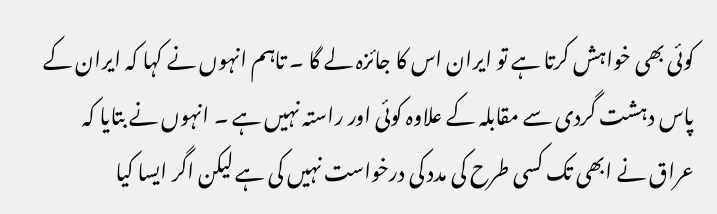کوئی بھی خواہش کرتا ہے تو ایران اس کا جائزہ لے گا ۔ تاہم انہوں نے کہا کہ ایران کے پاس دہشت گردی سے مقابلہ کے علاوہ کوئی اور راستہ نہیں ہے ۔ انہوں نے بتایا کہ عراق نے ابھی تک کسی طرح کی مدد کی درخواست نہیں کی ہے لیکن اگر ایسا کیا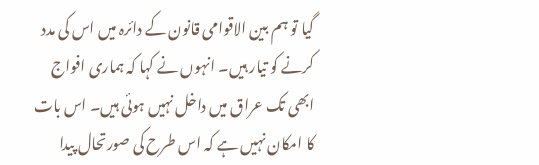گیا تو ہم بین الاقوامی قانون کے دائرہ میں اس کی مدد کرنے کو تیار ہیں۔ انہوں نے کہا کہ ہماری افواج ابھی تک عراق میں داخل نہیں ہوئی ہیں۔ اس بات کا امکان نہیں ہے کہ اس طرح کی صورتحال پیدا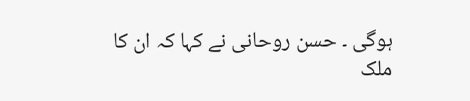ہوگی ۔ حسن روحانی نے کہا کہ ان کا ملک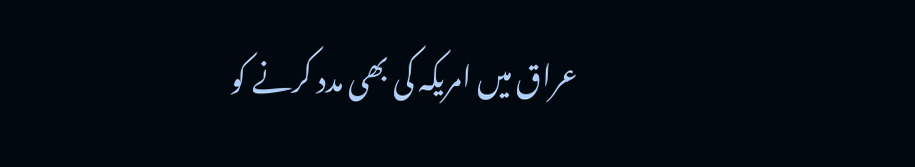عراق میں امریکہ کی بھی مدد کرنے کو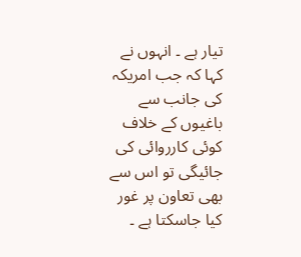تیار ہے ۔ انہوں نے کہا کہ جب امریکہ کی جانب سے باغیوں کے خلاف کوئی کارروائی کی جائیگی تو اس سے بھی تعاون پر غور کیا جاسکتا ہے ۔